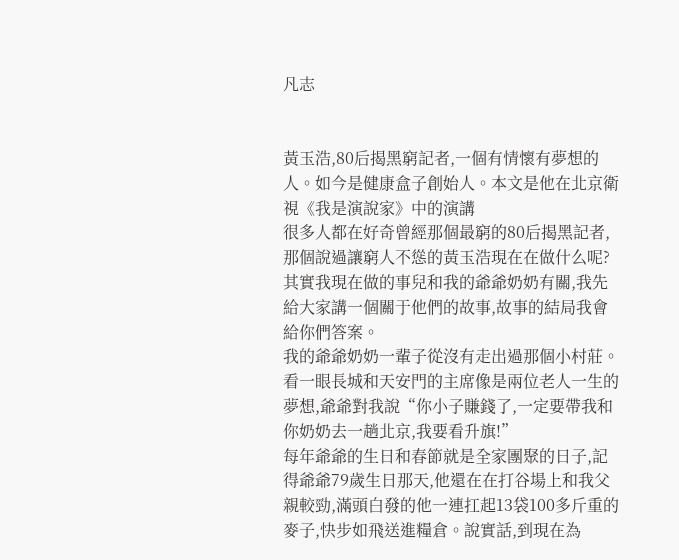凡志


黃玉浩,80后揭黑窮記者,一個有情懷有夢想的人。如今是健康盒子創始人。本文是他在北京衛視《我是演說家》中的演講
很多人都在好奇曾經那個最窮的80后揭黑記者,那個說過讓窮人不慫的黃玉浩現在在做什么呢?其實我現在做的事兒和我的爺爺奶奶有關,我先給大家講一個關于他們的故事,故事的結局我會給你們答案。
我的爺爺奶奶一輩子從沒有走出過那個小村莊。看一眼長城和天安門的主席像是兩位老人一生的夢想,爺爺對我說“你小子賺錢了,一定要帶我和你奶奶去一趟北京,我要看升旗!”
每年爺爺的生日和春節就是全家團聚的日子,記得爺爺79歲生日那天,他還在在打谷場上和我父親較勁,滿頭白發的他一連扛起13袋100多斤重的麥子,快步如飛送進糧倉。說實話,到現在為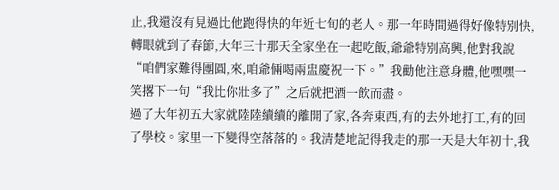止,我還沒有見過比他跑得快的年近七旬的老人。那一年時間過得好像特別快,轉眼就到了春節,大年三十那天全家坐在一起吃飯,爺爺特別高興,他對我說“咱們家難得團圓,來,咱爺倆喝兩盅慶祝一下。”我勸他注意身體,他嘿嘿一笑撂下一句“我比你壯多了”之后就把酒一飲而盡。
過了大年初五大家就陸陸續續的離開了家,各奔東西,有的去外地打工,有的回了學校。家里一下變得空落落的。我清楚地記得我走的那一天是大年初十,我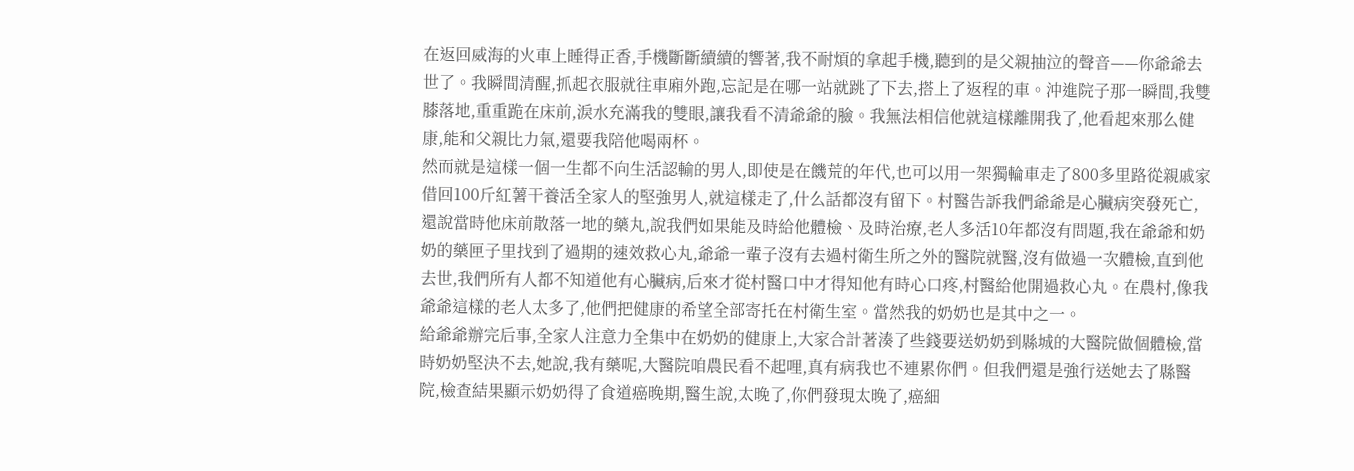在返回威海的火車上睡得正香,手機斷斷續續的響著,我不耐煩的拿起手機,聽到的是父親抽泣的聲音——你爺爺去世了。我瞬間清醒,抓起衣服就往車廂外跑,忘記是在哪一站就跳了下去,搭上了返程的車。沖進院子那一瞬間,我雙膝落地,重重跪在床前,淚水充滿我的雙眼,讓我看不清爺爺的臉。我無法相信他就這樣離開我了,他看起來那么健康,能和父親比力氣,還要我陪他喝兩杯。
然而就是這樣一個一生都不向生活認輸的男人,即使是在饑荒的年代,也可以用一架獨輪車走了800多里路從親戚家借回100斤紅薯干養活全家人的堅強男人,就這樣走了,什么話都沒有留下。村醫告訴我們爺爺是心臟病突發死亡,還說當時他床前散落一地的藥丸,說我們如果能及時給他體檢、及時治療,老人多活10年都沒有問題,我在爺爺和奶奶的藥匣子里找到了過期的速效救心丸,爺爺一輩子沒有去過村衛生所之外的醫院就醫,沒有做過一次體檢,直到他去世,我們所有人都不知道他有心臟病,后來才從村醫口中才得知他有時心口疼,村醫給他開過救心丸。在農村,像我爺爺這樣的老人太多了,他們把健康的希望全部寄托在村衛生室。當然我的奶奶也是其中之一。
給爺爺辦完后事,全家人注意力全集中在奶奶的健康上,大家合計著湊了些錢要送奶奶到縣城的大醫院做個體檢,當時奶奶堅決不去,她說,我有藥呢,大醫院咱農民看不起哩,真有病我也不連累你們。但我們還是強行送她去了縣醫院,檢查結果顯示奶奶得了食道癌晚期,醫生說,太晚了,你們發現太晚了,癌細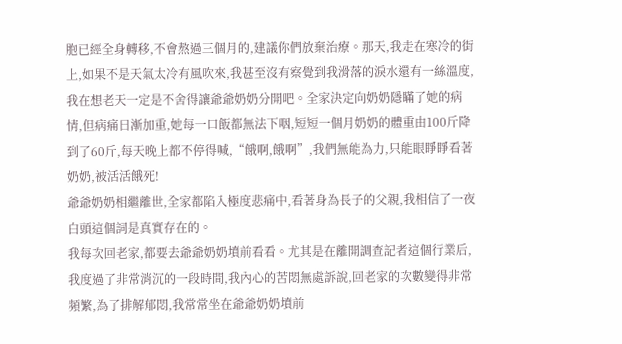胞已經全身轉移,不會熬過三個月的,建議你們放棄治療。那天,我走在寒冷的街上,如果不是天氣太冷有風吹來,我甚至沒有察覺到我滑落的淚水還有一絲溫度,我在想老天一定是不舍得讓爺爺奶奶分開吧。全家決定向奶奶隱瞞了她的病情,但病痛日漸加重,她每一口飯都無法下咽,短短一個月奶奶的體重由100斤降到了60斤,每天晚上都不停得喊,“餓啊,餓啊”,我們無能為力,只能眼睜睜看著奶奶,被活活餓死!
爺爺奶奶相繼離世,全家都陷入極度悲痛中,看著身為長子的父親,我相信了一夜白頭這個詞是真實存在的。
我每次回老家,都要去爺爺奶奶墳前看看。尤其是在離開調查記者這個行業后,我度過了非常消沉的一段時間,我內心的苦悶無處訴說,回老家的次數變得非常頻繁,為了排解郁悶,我常常坐在爺爺奶奶墳前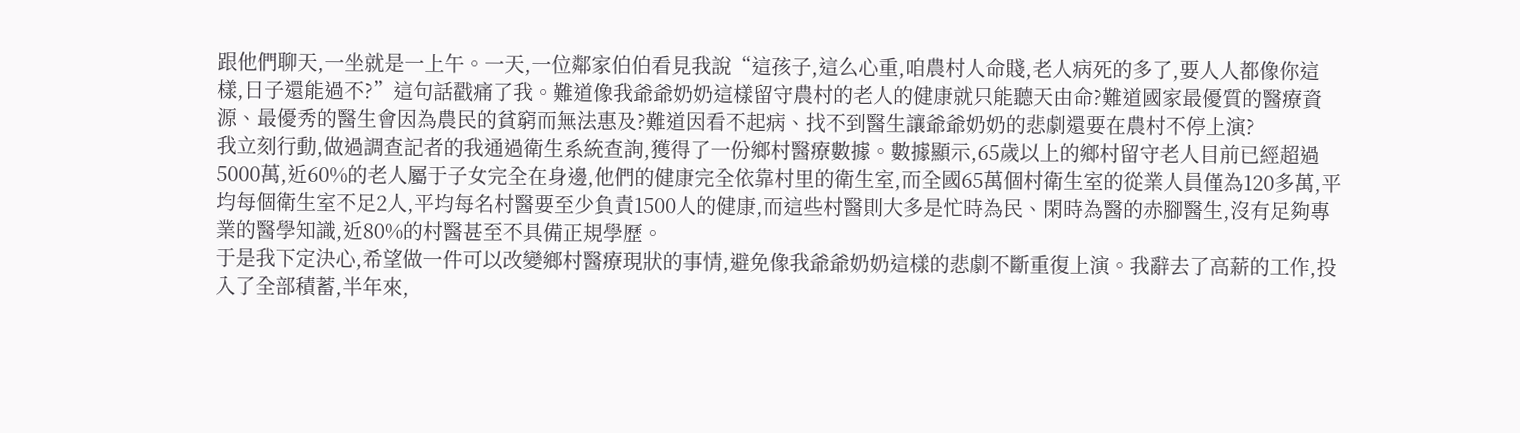跟他們聊天,一坐就是一上午。一天,一位鄰家伯伯看見我說“這孩子,這么心重,咱農村人命賤,老人病死的多了,要人人都像你這樣,日子還能過不?”這句話戳痛了我。難道像我爺爺奶奶這樣留守農村的老人的健康就只能聽天由命?難道國家最優質的醫療資源、最優秀的醫生會因為農民的貧窮而無法惠及?難道因看不起病、找不到醫生讓爺爺奶奶的悲劇還要在農村不停上演?
我立刻行動,做過調查記者的我通過衛生系統查詢,獲得了一份鄉村醫療數據。數據顯示,65歲以上的鄉村留守老人目前已經超過5000萬,近60%的老人屬于子女完全在身邊,他們的健康完全依靠村里的衛生室,而全國65萬個村衛生室的從業人員僅為120多萬,平均每個衛生室不足2人,平均每名村醫要至少負責1500人的健康,而這些村醫則大多是忙時為民、閑時為醫的赤腳醫生,沒有足夠專業的醫學知識,近80%的村醫甚至不具備正規學歷。
于是我下定決心,希望做一件可以改變鄉村醫療現狀的事情,避免像我爺爺奶奶這樣的悲劇不斷重復上演。我辭去了高薪的工作,投入了全部積蓄,半年來,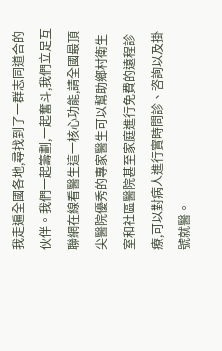我走遍全國各地,尋找到了一群志同道合的伙伴。我們一起籌劃,一起奮斗,我們立足互聯網在線看醫生這一核心功能,請全國最頂尖醫院優秀的專家醫生可以幫助鄉村衛生室和社區醫院甚至家庭進行免費的遠程診療,可以對病人進行實時問診、咨詢以及掛號就醫。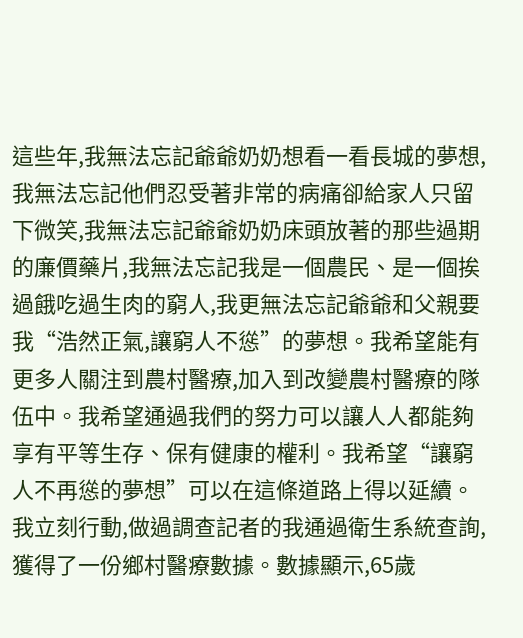這些年,我無法忘記爺爺奶奶想看一看長城的夢想,我無法忘記他們忍受著非常的病痛卻給家人只留下微笑,我無法忘記爺爺奶奶床頭放著的那些過期的廉價藥片,我無法忘記我是一個農民、是一個挨過餓吃過生肉的窮人,我更無法忘記爺爺和父親要我“浩然正氣,讓窮人不慫”的夢想。我希望能有更多人關注到農村醫療,加入到改變農村醫療的隊伍中。我希望通過我們的努力可以讓人人都能夠享有平等生存、保有健康的權利。我希望“讓窮人不再慫的夢想”可以在這條道路上得以延續。
我立刻行動,做過調查記者的我通過衛生系統查詢,獲得了一份鄉村醫療數據。數據顯示,65歲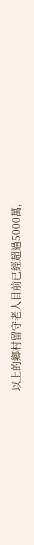以上的鄉村留守老人目前已經超過5000萬,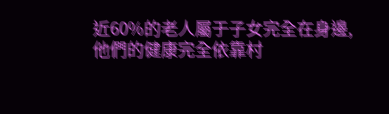近60%的老人屬于子女完全在身邊,他們的健康完全依靠村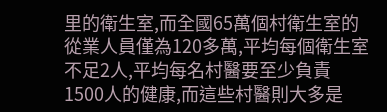里的衛生室,而全國65萬個村衛生室的從業人員僅為120多萬,平均每個衛生室不足2人,平均每名村醫要至少負責1500人的健康,而這些村醫則大多是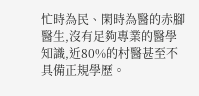忙時為民、閑時為醫的赤腳醫生,沒有足夠專業的醫學知識,近80%的村醫甚至不具備正規學歷。